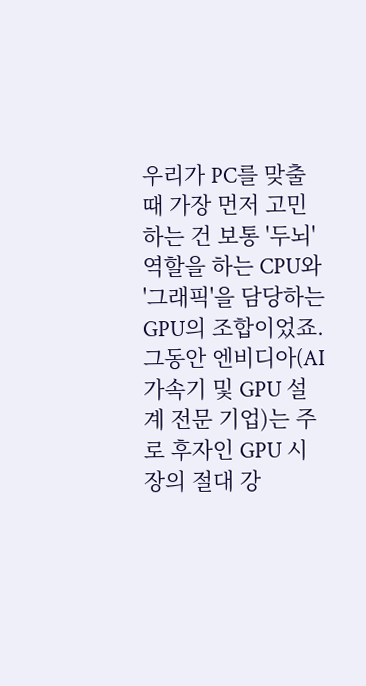우리가 PC를 맞출 때 가장 먼저 고민하는 건 보통 '두뇌' 역할을 하는 CPU와 '그래픽'을 담당하는 GPU의 조합이었죠. 그동안 엔비디아(AI 가속기 및 GPU 설계 전문 기업)는 주로 후자인 GPU 시장의 절대 강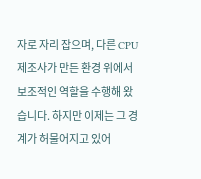자로 자리 잡으며, 다른 CPU 제조사가 만든 환경 위에서 보조적인 역할을 수행해 왔습니다. 하지만 이제는 그 경계가 허물어지고 있어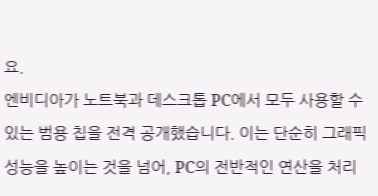요.
엔비디아가 노트북과 데스크톱 PC에서 모두 사용할 수 있는 범용 칩을 전격 공개했습니다. 이는 단순히 그래픽 성능을 높이는 것을 넘어, PC의 전반적인 연산을 처리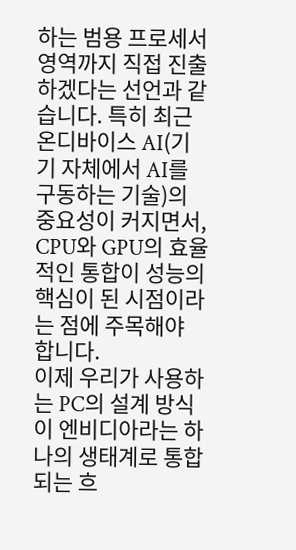하는 범용 프로세서 영역까지 직접 진출하겠다는 선언과 같습니다. 특히 최근 온디바이스 AI(기기 자체에서 AI를 구동하는 기술)의 중요성이 커지면서, CPU와 GPU의 효율적인 통합이 성능의 핵심이 된 시점이라는 점에 주목해야 합니다.
이제 우리가 사용하는 PC의 설계 방식이 엔비디아라는 하나의 생태계로 통합되는 흐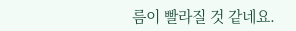름이 빨라질 것 같네요.